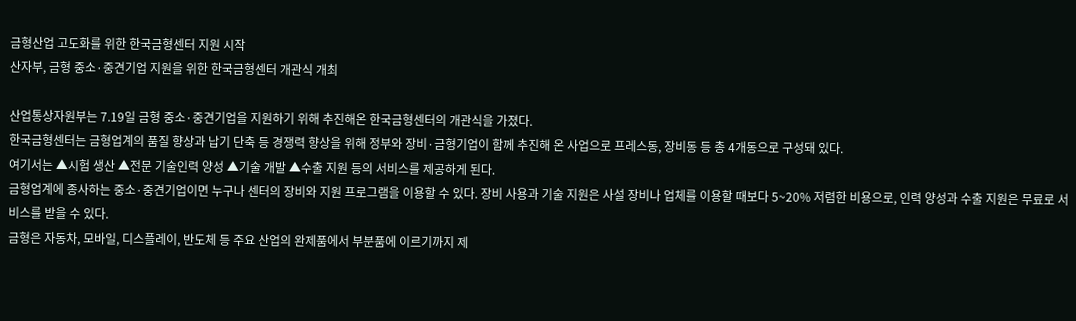금형산업 고도화를 위한 한국금형센터 지원 시작
산자부, 금형 중소·중견기업 지원을 위한 한국금형센터 개관식 개최

산업통상자원부는 7.19일 금형 중소·중견기업을 지원하기 위해 추진해온 한국금형센터의 개관식을 가졌다.
한국금형센터는 금형업계의 품질 향상과 납기 단축 등 경쟁력 향상을 위해 정부와 장비·금형기업이 함께 추진해 온 사업으로 프레스동, 장비동 등 총 4개동으로 구성돼 있다.
여기서는 ▲시험 생산 ▲전문 기술인력 양성 ▲기술 개발 ▲수출 지원 등의 서비스를 제공하게 된다.
금형업계에 종사하는 중소·중견기업이면 누구나 센터의 장비와 지원 프로그램을 이용할 수 있다. 장비 사용과 기술 지원은 사설 장비나 업체를 이용할 때보다 5~20% 저렴한 비용으로, 인력 양성과 수출 지원은 무료로 서비스를 받을 수 있다.
금형은 자동차, 모바일, 디스플레이, 반도체 등 주요 산업의 완제품에서 부분품에 이르기까지 제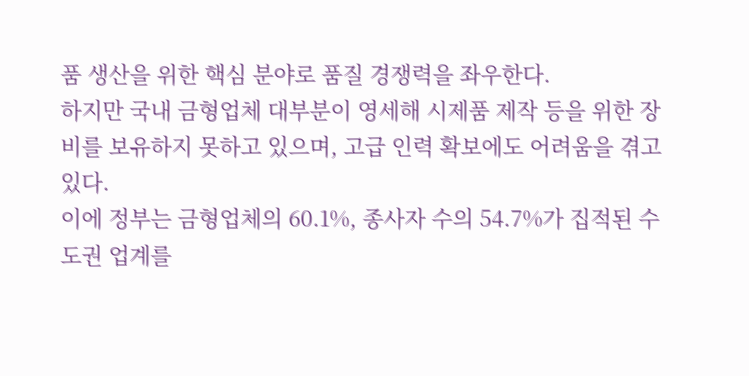품 생산을 위한 핵심 분야로 품질 경쟁력을 좌우한다.
하지만 국내 금형업체 대부분이 영세해 시제품 제작 등을 위한 장비를 보유하지 못하고 있으며, 고급 인력 확보에도 어려움을 겪고 있다.
이에 정부는 금형업체의 60.1%, 종사자 수의 54.7%가 집적된 수도권 업계를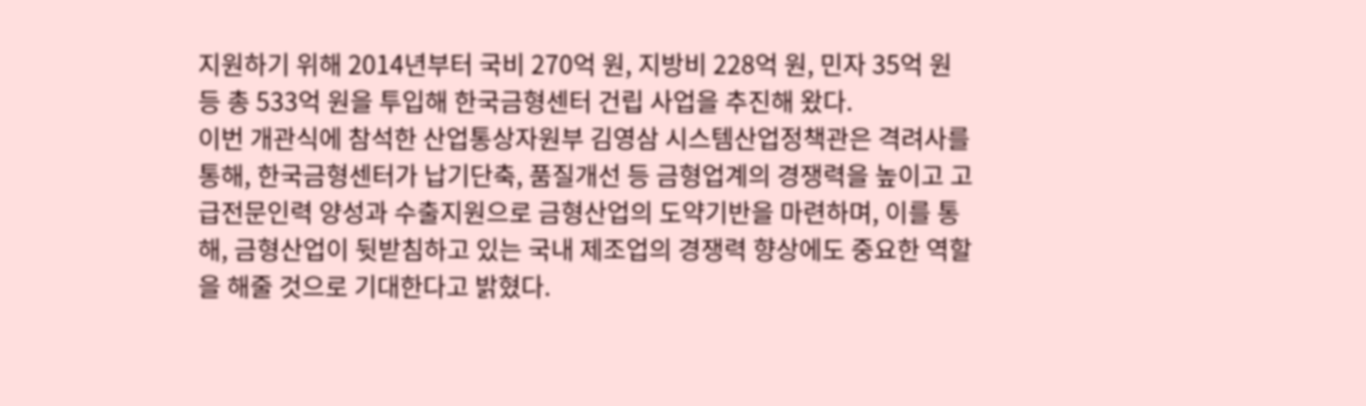지원하기 위해 2014년부터 국비 270억 원, 지방비 228억 원, 민자 35억 원 등 총 533억 원을 투입해 한국금형센터 건립 사업을 추진해 왔다.
이번 개관식에 참석한 산업통상자원부 김영삼 시스템산업정책관은 격려사를 통해, 한국금형센터가 납기단축, 품질개선 등 금형업계의 경쟁력을 높이고 고급전문인력 양성과 수출지원으로 금형산업의 도약기반을 마련하며, 이를 통해, 금형산업이 뒷받침하고 있는 국내 제조업의 경쟁력 향상에도 중요한 역할을 해줄 것으로 기대한다고 밝혔다.